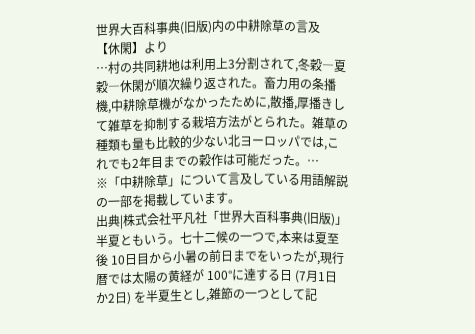世界大百科事典(旧版)内の中耕除草の言及
【休閑】より
…村の共同耕地は利用上3分割されて,冬穀―夏穀―休閑が順次繰り返された。畜力用の条播機,中耕除草機がなかったために,散播,厚播きして雑草を抑制する栽培方法がとられた。雑草の種類も量も比較的少ない北ヨーロッパでは,これでも2年目までの穀作は可能だった。…
※「中耕除草」について言及している用語解説の一部を掲載しています。
出典|株式会社平凡社「世界大百科事典(旧版)」
半夏ともいう。七十二候の一つで,本来は夏至後 10日目から小暑の前日までをいったが,現行暦では太陽の黄経が 100°に達する日 (7月1日か2日) を半夏生とし,雑節の一つとして記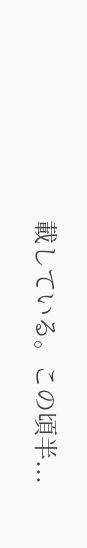載している。この頃半...